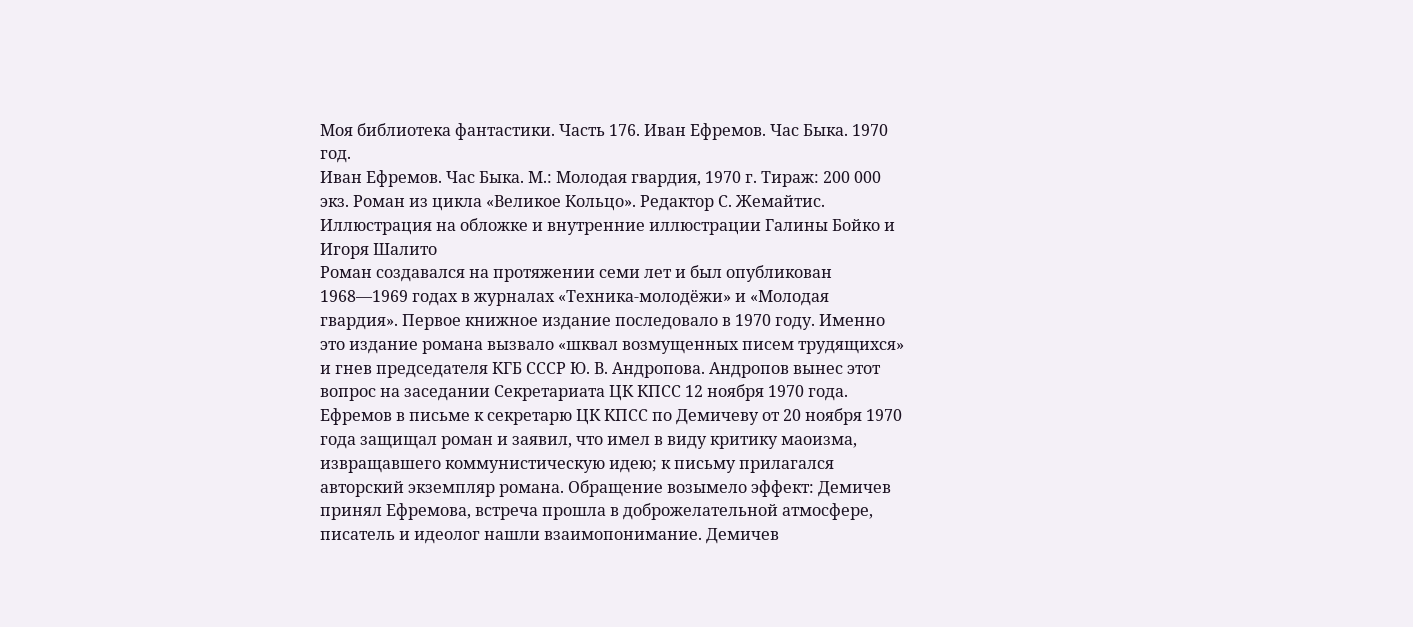Моя библиотека фантастики. Часть 176. Иван Ефремов. Час Быка. 1970 год.
Иван Ефремов. Час Быка. М.: Молодая гвардия, 1970 г. Тираж: 200 000 экз. Роман из цикла «Великое Кольцо». Редактор С. Жемайтис. Иллюстрация на обложке и внутренние иллюстрации Галины Бойко и Игоря Шалито
Роман создавался на протяжении семи лет и был опубликован 1968—1969 годах в журналах «Техника-молодёжи» и «Молодая гвардия». Первое книжное издание последовало в 1970 году. Именно это издание романа вызвало «шквал возмущенных писем трудящихся» и гнев председателя КГБ СССР Ю. В. Андропова. Андропов вынес этот вопрос на заседании Секретариата ЦК КПСС 12 ноября 1970 года. Ефремов в письме к секретарю ЦК КПСС по Демичеву от 20 ноября 1970 года защищал роман и заявил, что имел в виду критику маоизма, извращавшего коммунистическую идею; к письму прилагался авторский экземпляр романа. Обращение возымело эффект: Демичев принял Ефремова, встреча прошла в доброжелательной атмосфере, писатель и идеолог нашли взаимопонимание. Демичев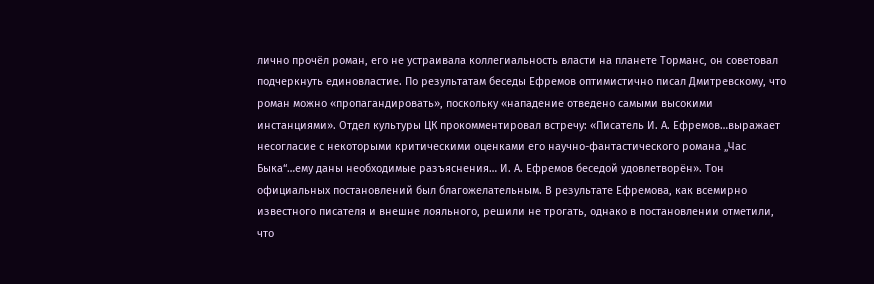лично прочёл роман, его не устраивала коллегиальность власти на планете Торманс, он советовал подчеркнуть единовластие. По результатам беседы Ефремов оптимистично писал Дмитревскому, что роман можно «пропагандировать», поскольку «нападение отведено самыми высокими инстанциями». Отдел культуры ЦК прокомментировал встречу: «Писатель И. А. Ефремов…выражает несогласие с некоторыми критическими оценками его научно-фантастического романа „Час Быка“…ему даны необходимые разъяснения… И. А. Ефремов беседой удовлетворён». Тон официальных постановлений был благожелательным. В результате Ефремова, как всемирно известного писателя и внешне лояльного, решили не трогать, однако в постановлении отметили, что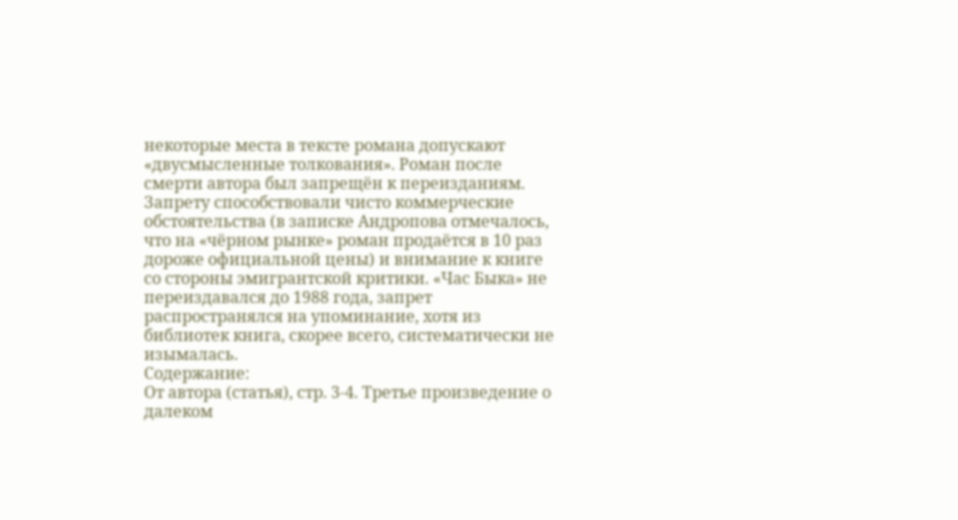некоторые места в тексте романа допускают «двусмысленные толкования». Роман после смерти автора был запрещён к переизданиям. Запрету способствовали чисто коммерческие обстоятельства (в записке Андропова отмечалось, что на «чёрном рынке» роман продаётся в 10 раз дороже официальной цены) и внимание к книге со стороны эмигрантской критики. «Час Быка» не переиздавался до 1988 года, запрет распространялся на упоминание, хотя из библиотек книга, скорее всего, систематически не изымалась.
Содержание:
От автора (статья), стр. 3-4. Третье произведение о далеком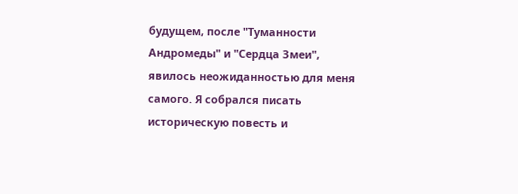будущем, после "Туманности Андромеды" и "Сердца Змеи", явилось неожиданностью для меня самого. Я собрался писать историческую повесть и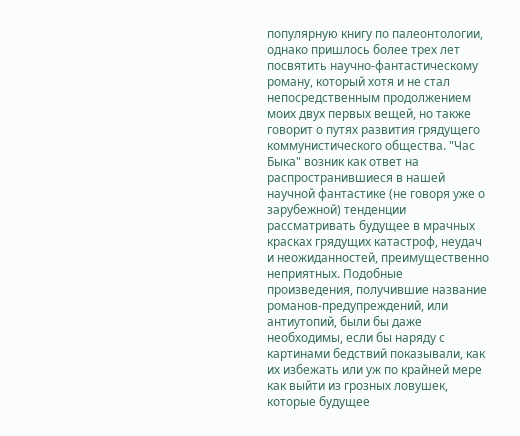популярную книгу по палеонтологии, однако пришлось более трех лет посвятить научно-фантастическому роману, который хотя и не стал непосредственным продолжением моих двух первых вещей, но также говорит о путях развития грядущего коммунистического общества. "Час Быка" возник как ответ на распространившиеся в нашей научной фантастике (не говоря уже о зарубежной) тенденции рассматривать будущее в мрачных красках грядущих катастроф, неудач и неожиданностей, преимущественно неприятных. Подобные произведения, получившие название романов-предупреждений, или антиутопий, были бы даже необходимы, если бы наряду с картинами бедствий показывали, как их избежать или уж по крайней мере как выйти из грозных ловушек, которые будущее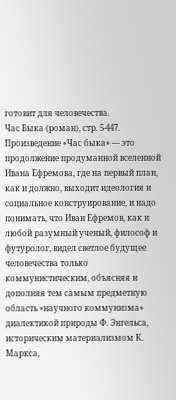готовит для человечества.
Час Быка (роман), стр. 5-447. Произведение «Час быка» — это продолжение продуманной вселенной Ивана Ефремова, где на первый план, как и должно, выходит идеология и социальное конструирование, и надо понимать, что Иван Ефремов, как и любой разумный ученый, философ и футуролог, видел светлое будущее человечества только коммунистическим, объясняя и дополняя тем самым предметную область «научного коммунизма» диалектикой природы Ф. Энгельса, историческим материализмом К. Маркса,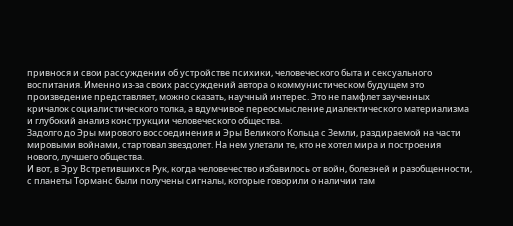привнося и свои рассуждении об устройстве психики, человеческого быта и сексуального воспитания. Именно из-за своих рассуждений автора о коммунистическом будущем это произведение представляет, можно сказать, научный интерес. Это не памфлет заученных кричалок социалистического толка, а вдумчивое переосмысление диалектического материализма и глубокий анализ конструкции человеческого общества.
Задолго до Эры мирового воссоединения и Эры Великого Кольца с Земли, раздираемой на части мировыми войнами, стартовал звездолет. На нем улетали те, кто не хотел мира и построения нового, лучшего общества.
И вот, в Эру Встретившихся Рук, когда человечество избавилось от войн, болезней и разобщенности, с планеты Торманс были получены сигналы, которые говорили о наличии там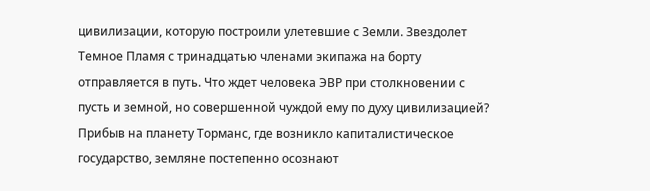цивилизации, которую построили улетевшие с Земли. Звездолет Темное Пламя с тринадцатью членами экипажа на борту отправляется в путь. Что ждет человека ЭВР при столкновении с пусть и земной, но совершенной чуждой ему по духу цивилизацией?
Прибыв на планету Торманс, где возникло капиталистическое государство, земляне постепенно осознают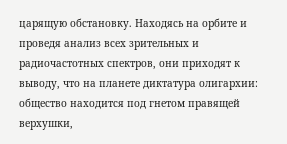царящую обстановку. Находясь на орбите и проведя анализ всех зрительных и радиочастотных спектров, они приходят к выводу, что на планете диктатура олигархии: общество находится под гнетом правящей верхушки,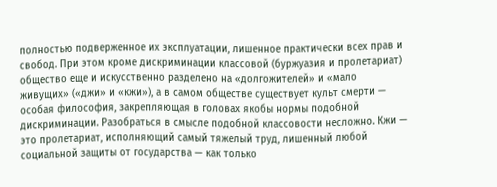полностью подверженное их эксплуатации, лишенное практически всех прав и свобод. При этом кроме дискриминации классовой (буржуазия и пролетариат) общество еще и искусственно разделено на «долгожителей» и «мало живущих» («джи» и «кжи»), а в самом обществе существует культ смерти — особая философия, закрепляющая в головах якобы нормы подобной дискриминации. Разобраться в смысле подобной классовости несложно. Кжи — это пролетариат, исполняющий самый тяжелый труд, лишенный любой социальной защиты от государства — как только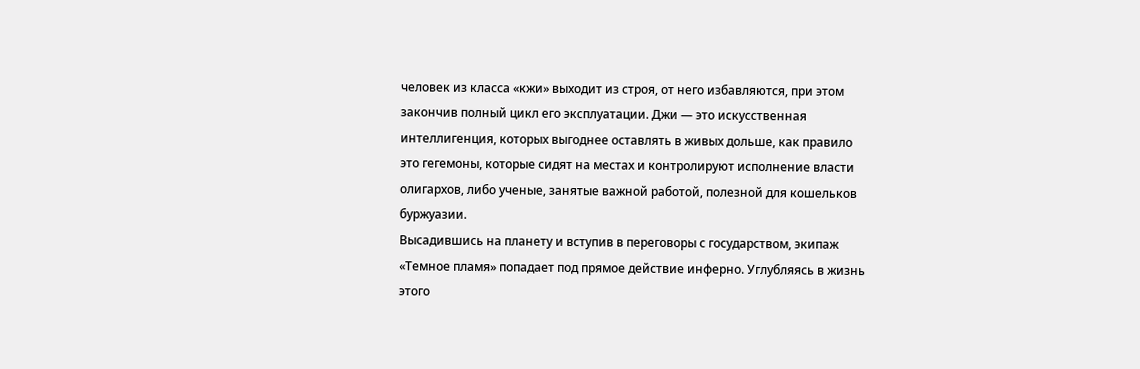человек из класса «кжи» выходит из строя, от него избавляются, при этом закончив полный цикл его эксплуатации. Джи — это искусственная интеллигенция, которых выгоднее оставлять в живых дольше, как правило это гегемоны, которые сидят на местах и контролируют исполнение власти олигархов, либо ученые, занятые важной работой, полезной для кошельков буржуазии.
Высадившись на планету и вступив в переговоры с государством, экипаж «Темное пламя» попадает под прямое действие инферно. Углубляясь в жизнь этого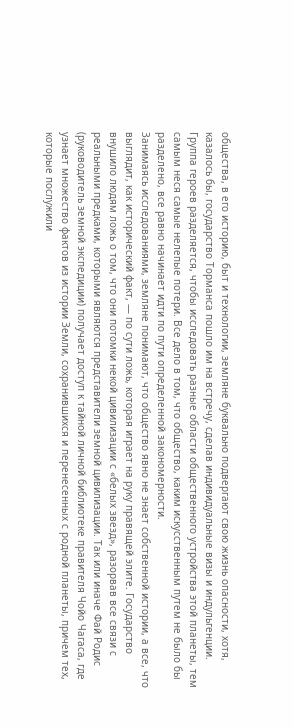общества, в его историю, быт и технологии, земляне буквально подвергают свою жизнь опасности, хотя, казалось бы, государство Торманса пошло им на встречу, сделав индивидуальные визы и индульгенции. Группа героев разделяется, чтобы исследовать разные области общественного устройства этой планеты, тем самым неся самые нелепые потери. Все дело в том, что общество, каким искусственным путем не было бы разделено, все равно начинает идти по пути определенной закономерности.
Занимаясь исследованиями, земляне понимают, что общество явно не знает собственной истории, а все, что выглядит, как исторический факт, — по сути ложь, которая играет на руку правящей элите. Государство внушило людям ложь о том, что они потомки некой цивилизации с «белых звезд», разорвав все связи с реальными предками, которыми являются представители земной цивилизации. Так или иначе Фай Родис (руководитель земной экспедиции) получает доступ к тайной личной библиотеке правителя Чойо Чагаса, где узнает множество фактов из истории Земли, сохранившихся и перенесенных с родной планеты, причем тех, которые послужили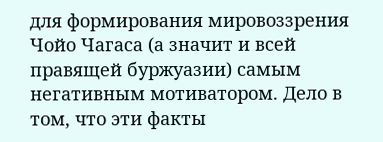для формирования мировоззрения Чойо Чагаса (а значит и всей правящей буржуазии) самым негативным мотиватором. Дело в том, что эти факты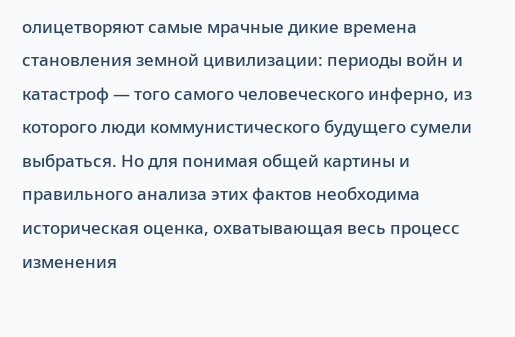олицетворяют самые мрачные дикие времена становления земной цивилизации: периоды войн и катастроф — того самого человеческого инферно, из которого люди коммунистического будущего сумели выбраться. Но для понимая общей картины и правильного анализа этих фактов необходима историческая оценка, охватывающая весь процесс изменения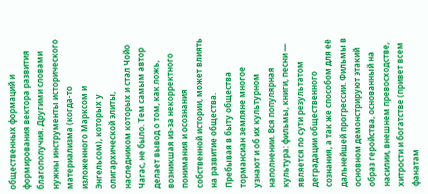общественных формаций и формирования вектора развития благополучия. Другими словами нужны инструменты исторического материализма (когда-то изложенного Марксом и Энгельсом), которых у олигархической элиты, наследником которых и стал Чойо Чагас, не было. Тем самым автор делает вывод о том, как ложь, возникшая из-за некорректного понимания и осознания собственной истории, может влиять на развитие общества.
Пребывая в быту общества тормансиан земляне многое узнают и об их культурном наполнении. Вся популярная культура: фильмы, книги, песни — является по сути результатом деградации общественного сознания, а так же способом для её дальнейшей прогрессии. Фильмы в основном демонстрируют этакий образ геройства, основанный на насилии, внешнем превосходстве, хитрости и богатстве (привет всем фанатам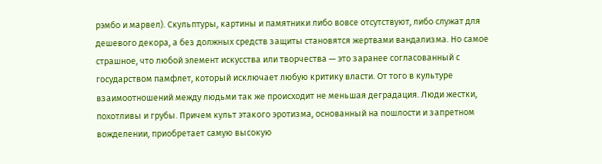рэмбо и марвел). Скульптуры, картины и памятники либо вовсе отсутствуют, либо служат для дешевого декора, а без должных средств защиты становятся жертвами вандализма. Но самое страшное, что любой элемент искусства или творчества — это заранее согласованный с государством памфлет, который исключает любую критику власти. От того в культуре взаимоотношений между людьми так же происходит не меньшая деградация. Люди жестки, похотливы и грубы. Причем культ этакого эротизма, основанный на пошлости и запретном вожделении, приобретает самую высокую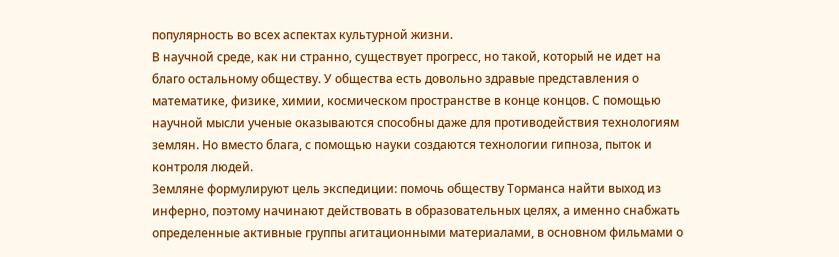популярность во всех аспектах культурной жизни.
В научной среде, как ни странно, существует прогресс, но такой, который не идет на благо остальному обществу. У общества есть довольно здравые представления о математике, физике, химии, космическом пространстве в конце концов. С помощью научной мысли ученые оказываются способны даже для противодействия технологиям землян. Но вместо блага, с помощью науки создаются технологии гипноза, пыток и контроля людей.
Земляне формулируют цель экспедиции: помочь обществу Торманса найти выход из инферно, поэтому начинают действовать в образовательных целях, а именно снабжать определенные активные группы агитационными материалами, в основном фильмами о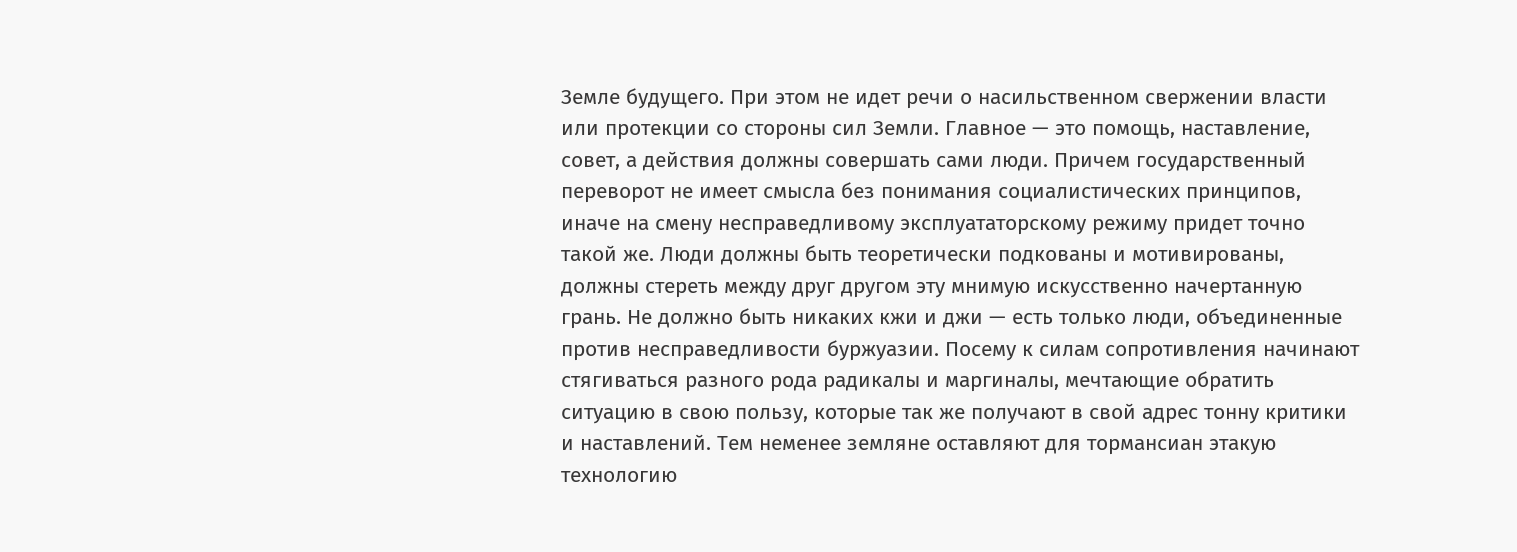Земле будущего. При этом не идет речи о насильственном свержении власти или протекции со стороны сил Земли. Главное — это помощь, наставление, совет, а действия должны совершать сами люди. Причем государственный переворот не имеет смысла без понимания социалистических принципов, иначе на смену несправедливому эксплуататорскому режиму придет точно такой же. Люди должны быть теоретически подкованы и мотивированы, должны стереть между друг другом эту мнимую искусственно начертанную грань. Не должно быть никаких кжи и джи — есть только люди, объединенные против несправедливости буржуазии. Посему к силам сопротивления начинают стягиваться разного рода радикалы и маргиналы, мечтающие обратить ситуацию в свою пользу, которые так же получают в свой адрес тонну критики и наставлений. Тем неменее земляне оставляют для тормансиан этакую технологию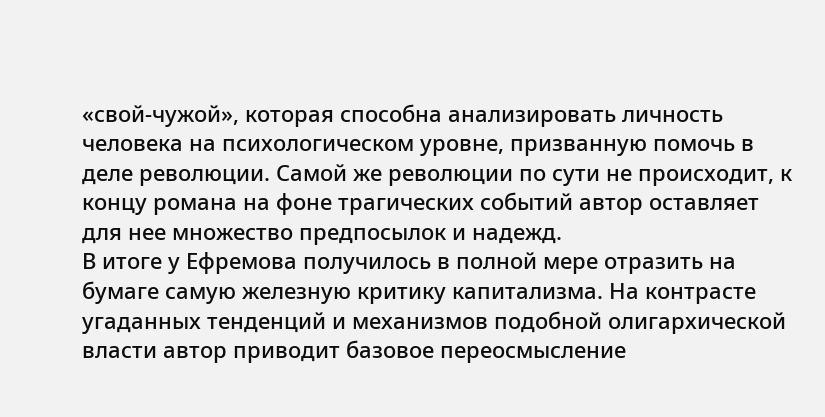«свой-чужой», которая способна анализировать личность человека на психологическом уровне, призванную помочь в деле революции. Самой же революции по сути не происходит, к концу романа на фоне трагических событий автор оставляет для нее множество предпосылок и надежд.
В итоге у Ефремова получилось в полной мере отразить на бумаге самую железную критику капитализма. На контрасте угаданных тенденций и механизмов подобной олигархической власти автор приводит базовое переосмысление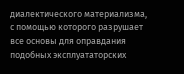диалектического материализма, с помощью которого разрушает все основы для оправдания подобных эксплуататорских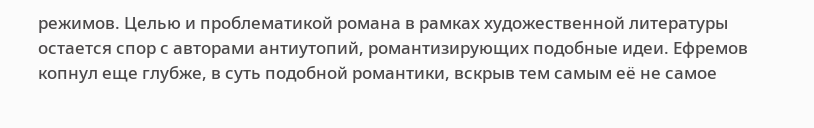режимов. Целью и проблематикой романа в рамках художественной литературы остается спор с авторами антиутопий, романтизирующих подобные идеи. Ефремов копнул еще глубже, в суть подобной романтики, вскрыв тем самым её не самое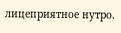лицеприятное нутро.